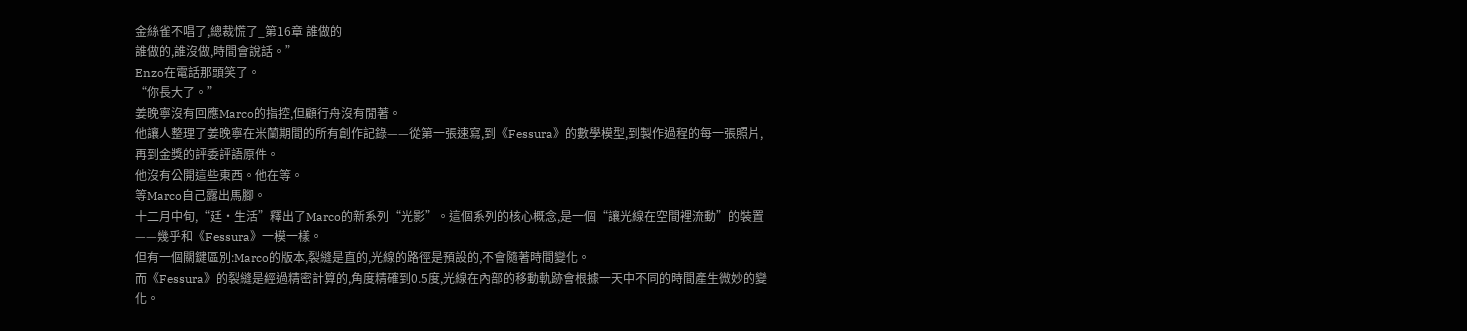金絲雀不唱了,總裁慌了_第16章 誰做的
誰做的,誰沒做,時間會說話。”
Enzo在電話那頭笑了。
“你長大了。”
姜晚寧沒有回應Marco的指控,但顧行舟沒有閒著。
他讓人整理了姜晚寧在米蘭期間的所有創作記錄——從第一張速寫,到《Fessura》的數學模型,到製作過程的每一張照片,再到金獎的評委評語原件。
他沒有公開這些東西。他在等。
等Marco自己露出馬腳。
十二月中旬,“廷·生活”釋出了Marco的新系列“光影”。這個系列的核心概念,是一個“讓光線在空間裡流動”的裝置——幾乎和《Fessura》一模一樣。
但有一個關鍵區別:Marco的版本,裂縫是直的,光線的路徑是預設的,不會隨著時間變化。
而《Fessura》的裂縫是經過精密計算的,角度精確到0.5度,光線在內部的移動軌跡會根據一天中不同的時間產生微妙的變化。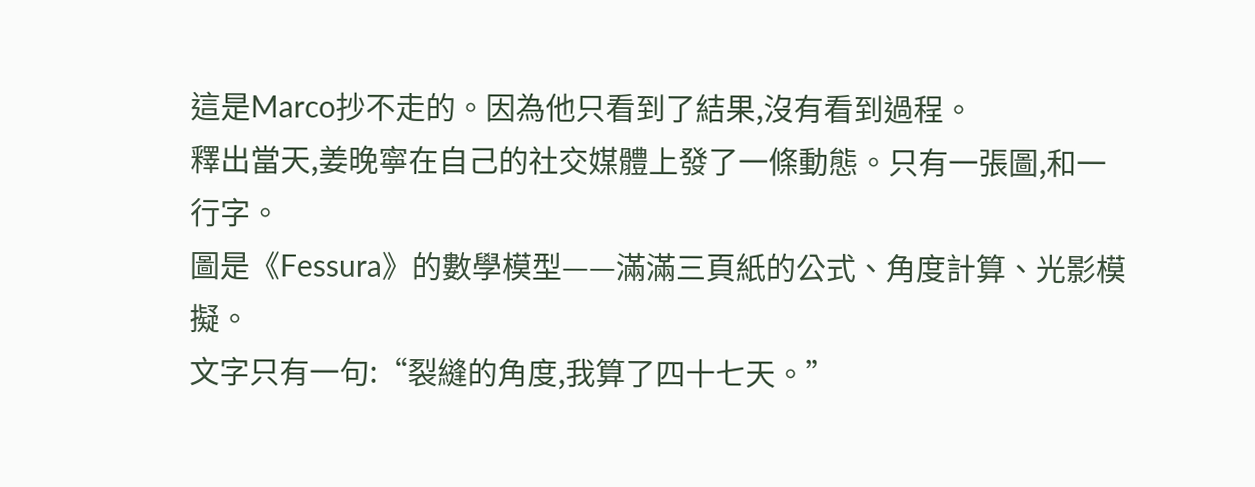這是Marco抄不走的。因為他只看到了結果,沒有看到過程。
釋出當天,姜晚寧在自己的社交媒體上發了一條動態。只有一張圖,和一行字。
圖是《Fessura》的數學模型——滿滿三頁紙的公式、角度計算、光影模擬。
文字只有一句:“裂縫的角度,我算了四十七天。”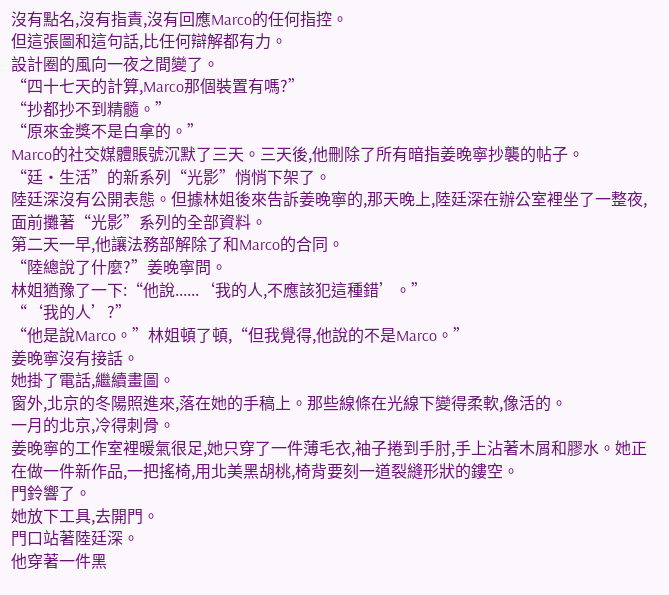沒有點名,沒有指責,沒有回應Marco的任何指控。
但這張圖和這句話,比任何辯解都有力。
設計圈的風向一夜之間變了。
“四十七天的計算,Marco那個裝置有嗎?”
“抄都抄不到精髓。”
“原來金獎不是白拿的。”
Marco的社交媒體賬號沉默了三天。三天後,他刪除了所有暗指姜晚寧抄襲的帖子。
“廷·生活”的新系列“光影”悄悄下架了。
陸廷深沒有公開表態。但據林姐後來告訴姜晚寧的,那天晚上,陸廷深在辦公室裡坐了一整夜,面前攤著“光影”系列的全部資料。
第二天一早,他讓法務部解除了和Marco的合同。
“陸總說了什麼?”姜晚寧問。
林姐猶豫了一下:“他說......‘我的人,不應該犯這種錯’。”
“‘我的人’?”
“他是說Marco。”林姐頓了頓,“但我覺得,他說的不是Marco。”
姜晚寧沒有接話。
她掛了電話,繼續畫圖。
窗外,北京的冬陽照進來,落在她的手稿上。那些線條在光線下變得柔軟,像活的。
一月的北京,冷得刺骨。
姜晚寧的工作室裡暖氣很足,她只穿了一件薄毛衣,袖子捲到手肘,手上沾著木屑和膠水。她正在做一件新作品,一把搖椅,用北美黑胡桃,椅背要刻一道裂縫形狀的鏤空。
門鈴響了。
她放下工具,去開門。
門口站著陸廷深。
他穿著一件黑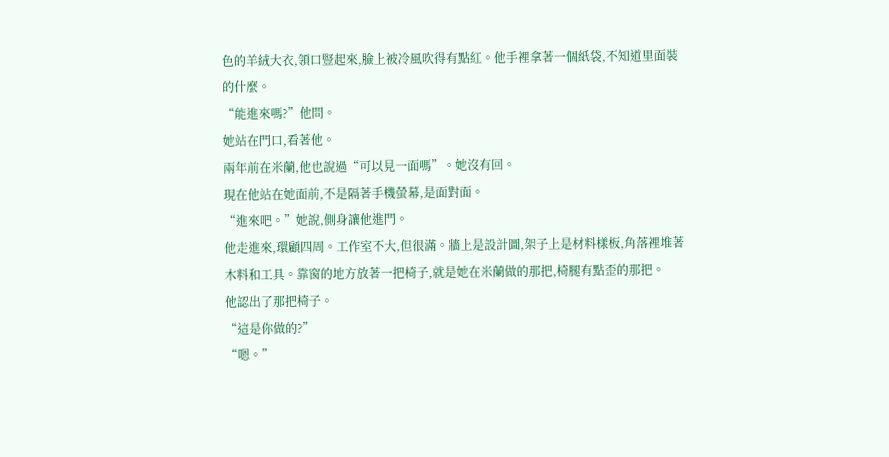色的羊絨大衣,領口豎起來,臉上被冷風吹得有點紅。他手裡拿著一個紙袋,不知道里面裝的什麼。
“能進來嗎?”他問。
她站在門口,看著他。
兩年前在米蘭,他也說過“可以見一面嗎”。她沒有回。
現在他站在她面前,不是隔著手機螢幕,是面對面。
“進來吧。”她說,側身讓他進門。
他走進來,環顧四周。工作室不大,但很滿。牆上是設計圖,架子上是材料樣板,角落裡堆著木料和工具。靠窗的地方放著一把椅子,就是她在米蘭做的那把,椅腿有點歪的那把。
他認出了那把椅子。
“這是你做的?”
“嗯。”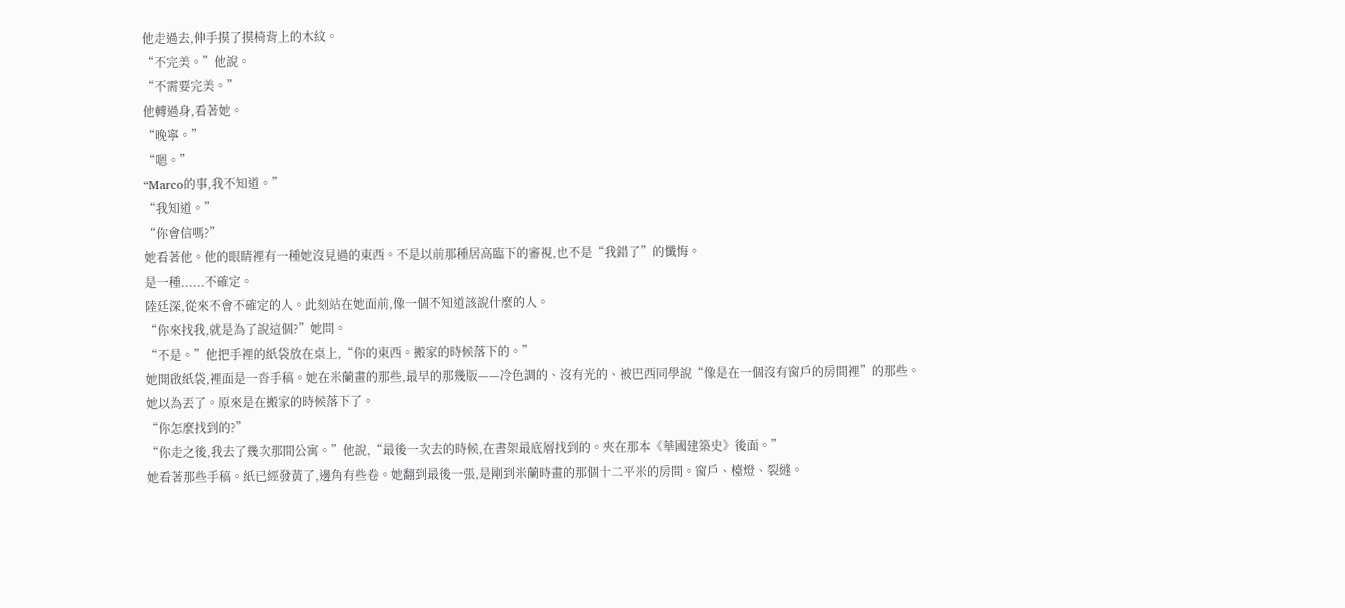他走過去,伸手摸了摸椅背上的木紋。
“不完美。”他說。
“不需要完美。”
他轉過身,看著她。
“晚寧。”
“嗯。”
“Marco的事,我不知道。”
“我知道。”
“你會信嗎?”
她看著他。他的眼睛裡有一種她沒見過的東西。不是以前那種居高臨下的審視,也不是“我錯了”的懺悔。
是一種......不確定。
陸廷深,從來不會不確定的人。此刻站在她面前,像一個不知道該說什麼的人。
“你來找我,就是為了說這個?”她問。
“不是。”他把手裡的紙袋放在桌上,“你的東西。搬家的時候落下的。”
她開啟紙袋,裡面是一沓手稿。她在米蘭畫的那些,最早的那幾版——冷色調的、沒有光的、被巴西同學說“像是在一個沒有窗戶的房間裡”的那些。
她以為丟了。原來是在搬家的時候落下了。
“你怎麼找到的?”
“你走之後,我去了幾次那間公寓。”他說,“最後一次去的時候,在書架最底層找到的。夾在那本《華國建築史》後面。”
她看著那些手稿。紙已經發黃了,邊角有些卷。她翻到最後一張,是剛到米蘭時畫的那個十二平米的房間。窗戶、檯燈、裂縫。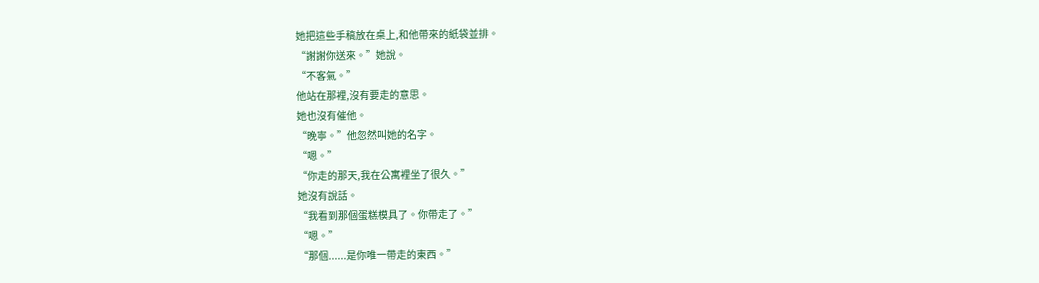她把這些手稿放在桌上,和他帶來的紙袋並排。
“謝謝你送來。”她說。
“不客氣。”
他站在那裡,沒有要走的意思。
她也沒有催他。
“晚寧。”他忽然叫她的名字。
“嗯。”
“你走的那天,我在公寓裡坐了很久。”
她沒有說話。
“我看到那個蛋糕模具了。你帶走了。”
“嗯。”
“那個......是你唯一帶走的東西。”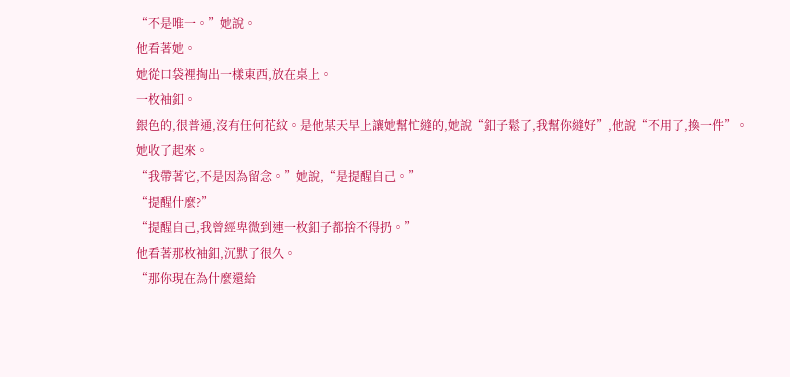“不是唯一。”她說。
他看著她。
她從口袋裡掏出一樣東西,放在桌上。
一枚袖釦。
銀色的,很普通,沒有任何花紋。是他某天早上讓她幫忙縫的,她說“釦子鬆了,我幫你縫好”,他說“不用了,換一件”。
她收了起來。
“我帶著它,不是因為留念。”她說,“是提醒自己。”
“提醒什麼?”
“提醒自己,我曾經卑微到連一枚釦子都捨不得扔。”
他看著那枚袖釦,沉默了很久。
“那你現在為什麼還給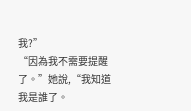我?”
“因為我不需要提醒了。”她說,“我知道我是誰了。